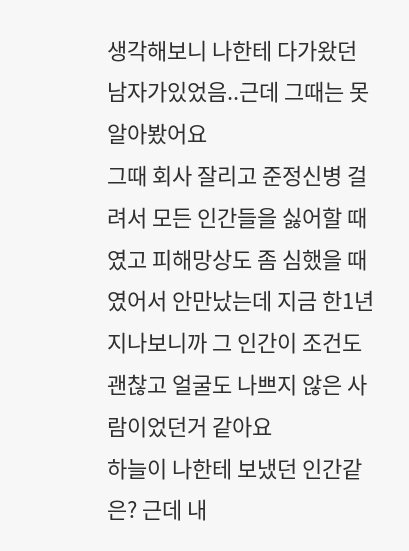생각해보니 나한테 다가왔던
남자가있었음..근데 그때는 못 알아봤어요
그때 회사 잘리고 준정신병 걸려서 모든 인간들을 싫어할 때였고 피해망상도 좀 심했을 때였어서 안만났는데 지금 한1년 지나보니까 그 인간이 조건도 괜찮고 얼굴도 나쁘지 않은 사람이었던거 같아요
하늘이 나한테 보냈던 인간같은? 근데 내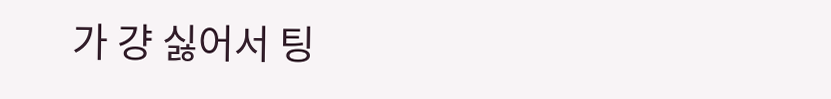가 걍 싫어서 팅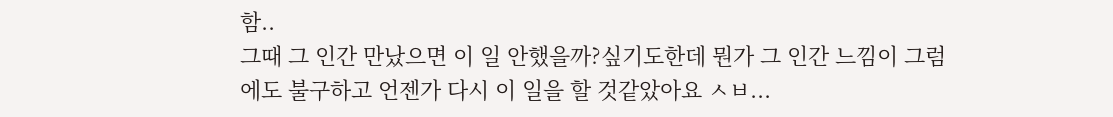함..
그때 그 인간 만났으면 이 일 안했을까?싶기도한데 뭔가 그 인간 느낌이 그럼에도 불구하고 언젠가 다시 이 일을 할 것같았아요 ㅅㅂ...